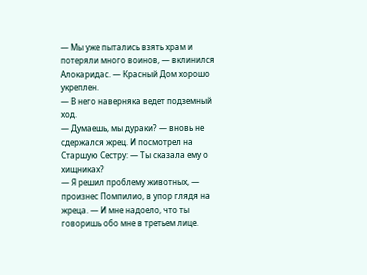— Мы уже пытались взять храм и потеряли много воинов, — вклинился Алокаридас. — Красный Дом хорошо укреплен.
— В него наверняка ведет подземный ход.
— Думаешь, мы дураки? — вновь не сдержался жрец. И посмотрел на Старшую Сестру: — Ты сказала ему о хищниках?
— Я решил проблему животных, — произнес Помпилио, в упор глядя на жреца. — И мне надоело, что ты говоришь обо мне в третьем лице.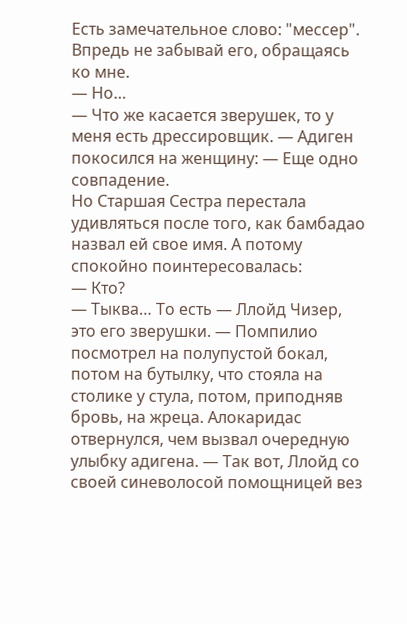Есть замечательное слово: "мессер". Впредь не забывай его, обращаясь ко мне.
— Но…
— Что же касается зверушек, то у меня есть дрессировщик. — Адиген покосился на женщину: — Еще одно совпадение.
Но Старшая Сестра перестала удивляться после того, как бамбадао назвал ей свое имя. А потому спокойно поинтересовалась:
— Кто?
— Тыква… То есть — Ллойд Чизер, это его зверушки. — Помпилио посмотрел на полупустой бокал, потом на бутылку, что стояла на столике у стула, потом, приподняв бровь, на жреца. Алокаридас отвернулся, чем вызвал очередную улыбку адигена. — Так вот, Ллойд со своей синеволосой помощницей вез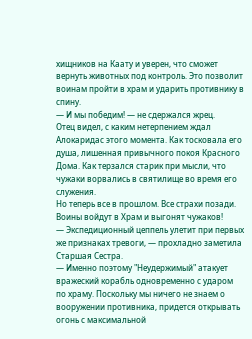хищников на Каату и уверен, что сможет вернуть животных под контроль. Это позволит воинам пройти в храм и ударить противнику в спину.
— И мы победим! — не сдержался жрец.
Отец видел, с каким нетерпением ждал Алокаридас этого момента. Как тосковала его душа, лишенная привычного покоя Красного Дома. Как терзался старик при мысли, что чужаки ворвались в святилище во время его служения.
Но теперь все в прошлом. Все страхи позади. Воины войдут в Храм и выгонят чужаков!
— Экспедиционный цеппель улетит при первых же признаках тревоги, — прохладно заметила Старшая Сестра.
— Именно поэтому "Неудержимый" атакует вражеский корабль одновременно с ударом по храму. Поскольку мы ничего не знаем о вооружении противника, придется открывать огонь с максимальной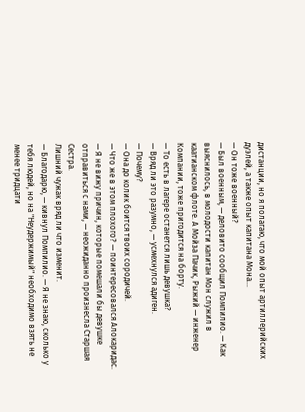дистанции, но я полагаю, что мой опыт артиллерийских дуэлей, а также опыт капитана Мона…
— Он тоже военный?
— Был военным, — деловито сообщил Помпилио. — Как выяснилось, в молодости капитан Мон служил в каатианском флоте. А Мойза Пачик, Рыжий — инженер Компании, тоже пригодится на борту.
— То есть в лагере останется лишь девушка?
— Вряд ли это разумно, — усмехнулся адиген.
— Почему?
— Она до колик боится твоих сородичей.
— Что же в этом плохого? — поинтересовался Алокаридас.
— Я не вижу причин, которые помешали бы девушке отправиться с нами, — неожиданно произнесла Старшая Сестра.
Лишний чужак вряд ли что изменит.
— Благодарю, — кивнул Помпилио. — Я не знаю, сколько у тебя людей, но на "Неудержимый" необходимо взять не менее тридцати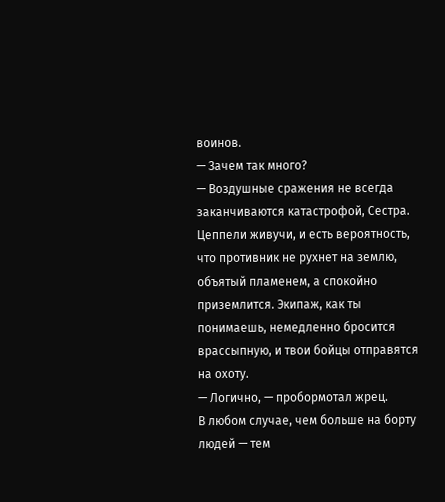воинов.
— Зачем так много?
— Воздушные сражения не всегда заканчиваются катастрофой, Сестра. Цеппели живучи, и есть вероятность, что противник не рухнет на землю, объятый пламенем, а спокойно приземлится. Экипаж, как ты понимаешь, немедленно бросится врассыпную, и твои бойцы отправятся на охоту.
— Логично, — пробормотал жрец.
В любом случае, чем больше на борту людей — тем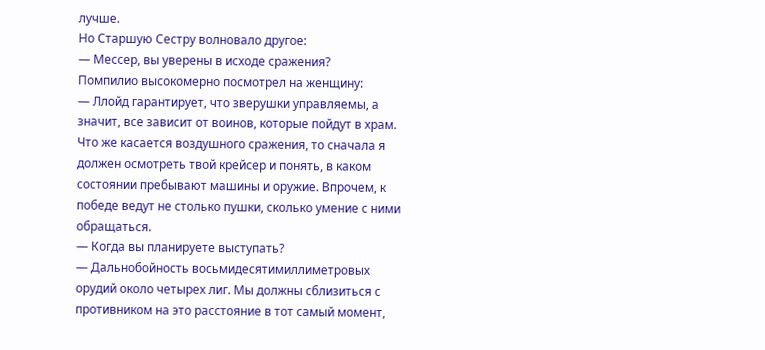лучше.
Но Старшую Сестру волновало другое:
— Мессер, вы уверены в исходе сражения?
Помпилио высокомерно посмотрел на женщину:
— Ллойд гарантирует, что зверушки управляемы, а значит, все зависит от воинов, которые пойдут в храм. Что же касается воздушного сражения, то сначала я должен осмотреть твой крейсер и понять, в каком состоянии пребывают машины и оружие. Впрочем, к победе ведут не столько пушки, сколько умение с ними обращаться.
— Когда вы планируете выступать?
— Дальнобойность восьмидесятимиллиметровых орудий около четырех лиг. Мы должны сблизиться с противником на это расстояние в тот самый момент,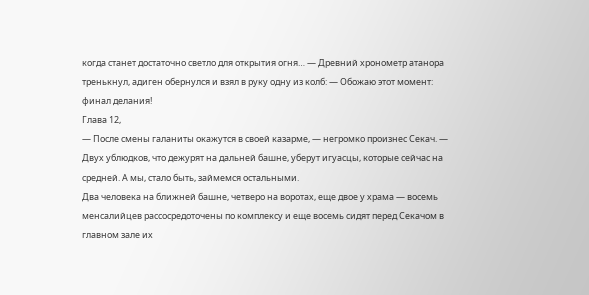когда станет достаточно светло для открытия огня… — Древний хронометр атанора тренькнул, адиген обернулся и взял в руку одну из колб: — Обожаю этот момент: финал делания!
Глава 12,
— После смены галаниты окажутся в своей казарме, — негромко произнес Секач. — Двух ублюдков, что дежурят на дальней башне, уберут игуасцы, которые сейчас на средней. А мы, стало быть, займемся остальными.
Два человека на ближней башне, четверо на воротах, еще двое у храма — восемь менсалийцев рассосредоточены по комплексу и еще восемь сидят перед Секачом в главном зале их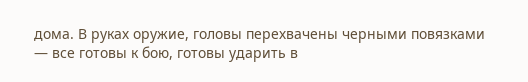дома. В руках оружие, головы перехвачены черными повязками — все готовы к бою, готовы ударить в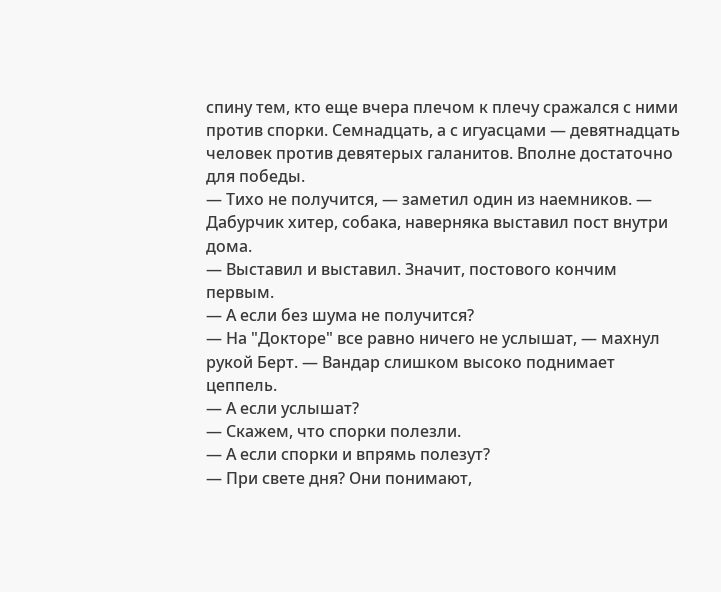спину тем, кто еще вчера плечом к плечу сражался с ними против спорки. Семнадцать, а с игуасцами — девятнадцать человек против девятерых галанитов. Вполне достаточно для победы.
— Тихо не получится, — заметил один из наемников. — Дабурчик хитер, собака, наверняка выставил пост внутри дома.
— Выставил и выставил. Значит, постового кончим первым.
— А если без шума не получится?
— На "Докторе" все равно ничего не услышат, — махнул рукой Берт. — Вандар слишком высоко поднимает цеппель.
— А если услышат?
— Скажем, что спорки полезли.
— А если спорки и впрямь полезут?
— При свете дня? Они понимают,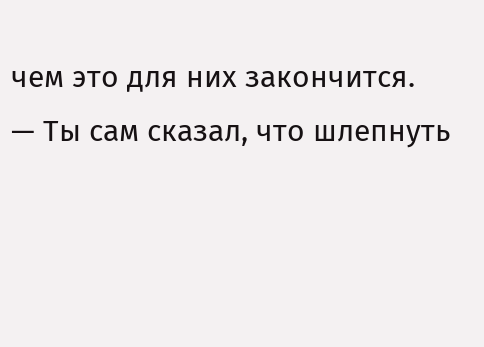чем это для них закончится.
— Ты сам сказал, что шлепнуть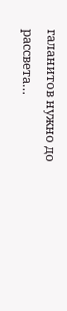галанитов нужно до рассвета…